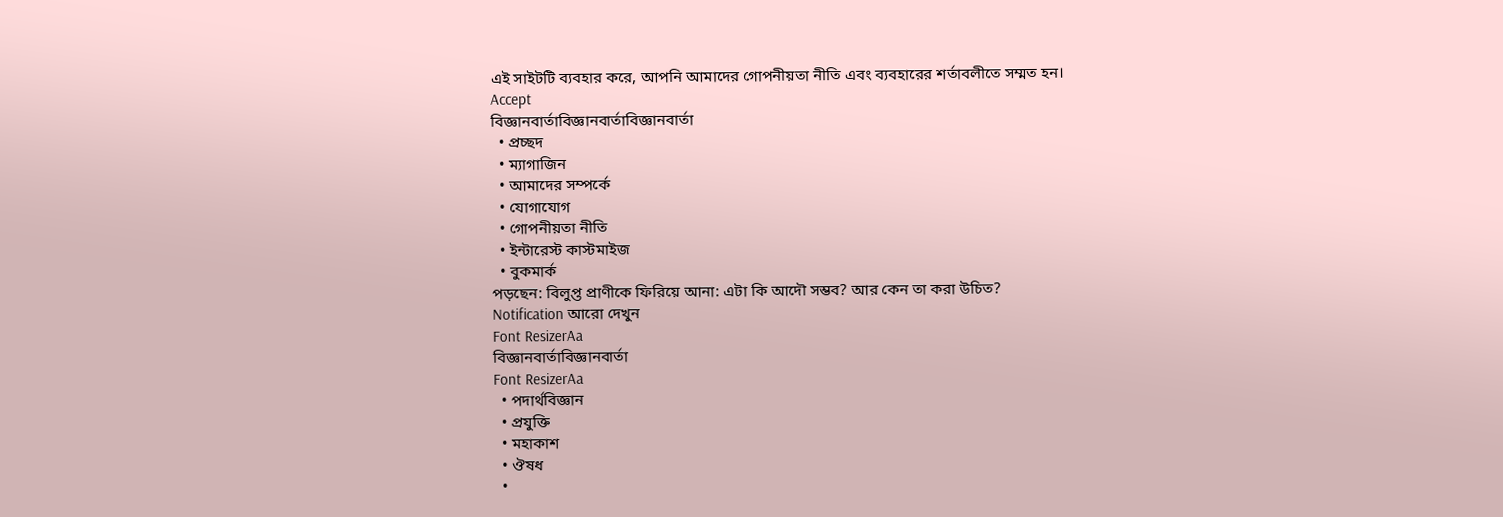এই সাইটটি ব্যবহার করে, আপনি আমাদের গোপনীয়তা নীতি এবং ব্যবহারের শর্তাবলীতে সম্মত হন।
Accept
বিজ্ঞানবার্তাবিজ্ঞানবার্তাবিজ্ঞানবার্তা
  • প্রচ্ছদ
  • ম্যাগাজিন
  • আমাদের সম্পর্কে
  • যোগাযোগ
  • গোপনীয়তা নীতি
  • ইন্টারেস্ট কাস্টমাইজ
  • বুকমার্ক
পড়ছেন: বিলুপ্ত প্রাণীকে ফিরিয়ে আনা: এটা কি আদৌ সম্ভব? আর কেন তা করা উচিত?
Notification আরো দেখুন
Font ResizerAa
বিজ্ঞানবার্তাবিজ্ঞানবার্তা
Font ResizerAa
  • পদার্থবিজ্ঞান
  • প্রযুক্তি
  • মহাকাশ
  • ঔষধ
  •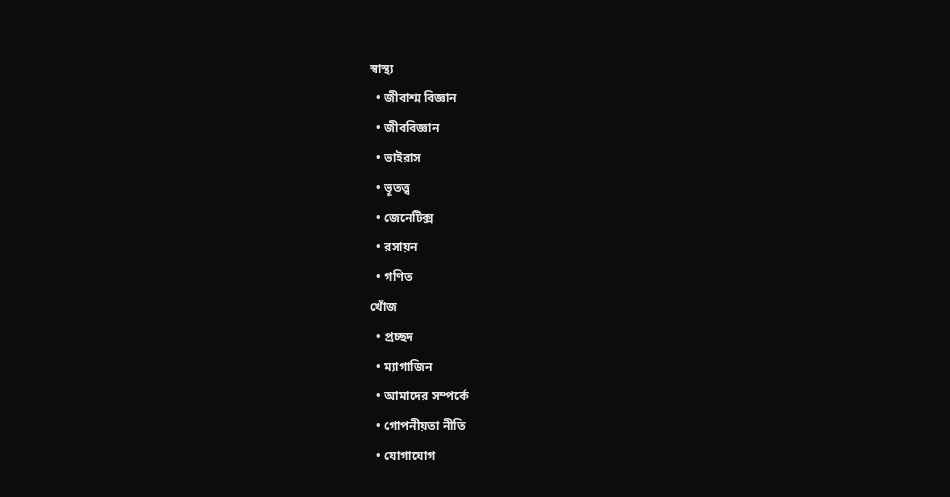স্বাস্থ্য
  • জীবাশ্ম বিজ্ঞান
  • জীববিজ্ঞান
  • ভাইরাস
  • ভূতত্ত্ব
  • জেনেটিক্স
  • রসায়ন
  • গণিত
খোঁজ
  • প্রচ্ছদ
  • ম্যাগাজিন
  • আমাদের সম্পর্কে
  • গোপনীয়তা নীতি
  • যোগাযোগ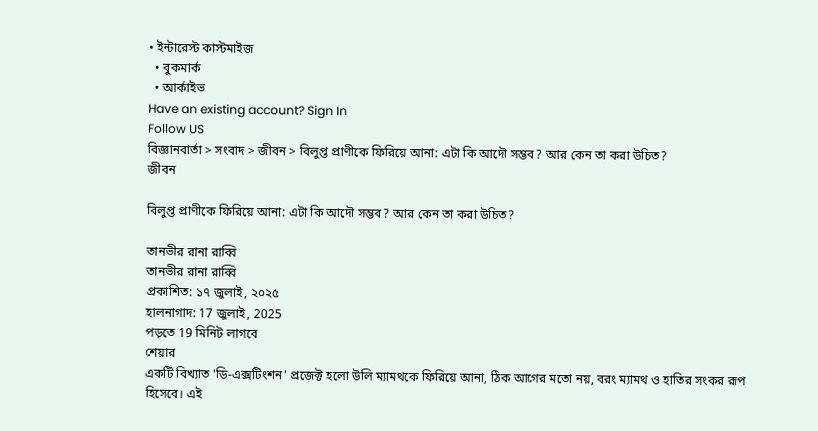• ইন্টারেস্ট কাস্টমাইজ
  • বুকমার্ক
  • আর্কাইভ
Have an existing account? Sign In
Follow US
বিজ্ঞানবার্তা > সংবাদ > জীবন > বিলুপ্ত প্রাণীকে ফিরিয়ে আনা: এটা কি আদৌ সম্ভব? আর কেন তা করা উচিত?
জীবন

বিলুপ্ত প্রাণীকে ফিরিয়ে আনা: এটা কি আদৌ সম্ভব? আর কেন তা করা উচিত?

তানভীর রানা রাব্বি
তানভীর রানা রাব্বি
প্রকাশিত: ১৭ জুলাই, ২০২৫
হালনাগাদ: 17 জুলাই, 2025
পড়তে 19 মিনিট লাগবে
শেয়ার
একটি বিখ্যাত 'ডি-এক্সটিংশন' প্রজেক্ট হলো উলি ম্যামথকে ফিরিয়ে আনা, ঠিক আগের মতো নয়, বরং ম্যামথ ও হাতির সংকর রূপ হিসেবে। এই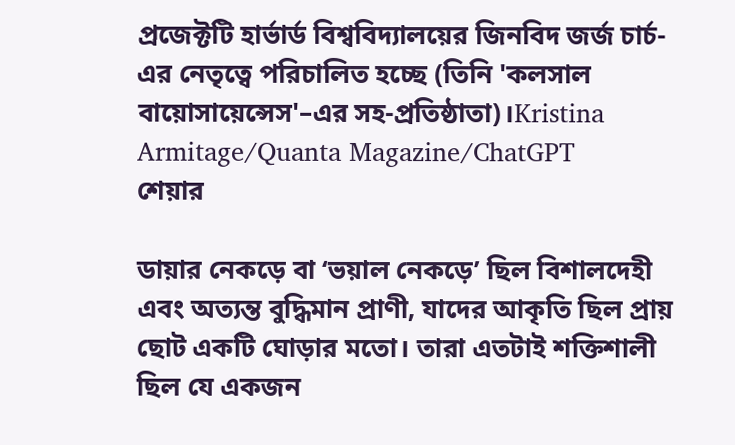প্রজেক্টটি হার্ভার্ড বিশ্ববিদ্যালয়ের জিনবিদ জর্জ চার্চ-এর নেতৃত্বে পরিচালিত হচ্ছে (তিনি 'কলসাল বায়োসায়েন্সেস'–এর সহ-প্রতিষ্ঠাতা)।Kristina Armitage/Quanta Magazine/ChatGPT
শেয়ার

ডায়ার নেকড়ে বা ‘ভয়াল নেকড়ে’ ছিল বিশালদেহী এবং অত্যন্ত বুদ্ধিমান প্রাণী, যাদের আকৃতি ছিল প্রায় ছোট একটি ঘোড়ার মতো। তারা এতটাই শক্তিশালী ছিল যে একজন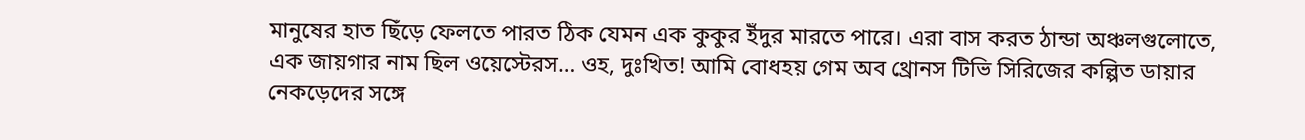মানুষের হাত ছিঁড়ে ফেলতে পারত ঠিক যেমন এক কুকুর ইঁদুর মারতে পারে। এরা বাস করত ঠান্ডা অঞ্চলগুলোতে, এক জায়গার নাম ছিল ওয়েস্টেরস… ওহ, দুঃখিত! আমি বোধহয় গেম অব থ্রোনস টিভি সিরিজের কল্পিত ডায়ার নেকড়েদের সঙ্গে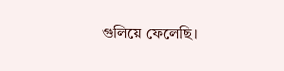গুলিয়ে ফেলেছি।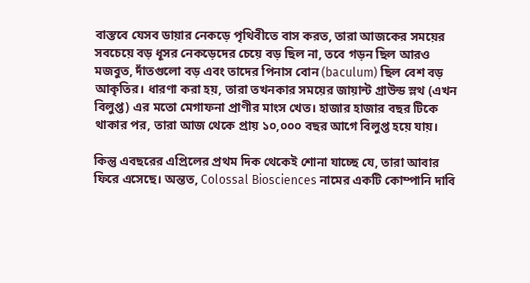বাস্তবে যেসব ডায়ার নেকড়ে পৃথিবীতে বাস করত, তারা আজকের সময়ের সবচেয়ে বড় ধূসর নেকড়েদের চেয়ে বড় ছিল না, তবে গড়ন ছিল আরও মজবুত, দাঁতগুলো বড় এবং তাদের পিনাস বোন (baculum) ছিল বেশ বড় আকৃতির। ধারণা করা হয়, তারা তখনকার সময়ের জায়ান্ট গ্রাউন্ড স্লথ (এখন বিলুপ্ত) এর মতো মেগাফনা প্রাণীর মাংস খেত। হাজার হাজার বছর টিকে থাকার পর, তারা আজ থেকে প্রায় ১০,০০০ বছর আগে বিলুপ্ত হয়ে যায়।

কিন্তু এবছরের এপ্রিলের প্রথম দিক থেকেই শোনা যাচ্ছে যে, তারা আবার ফিরে এসেছে। অন্তত, Colossal Biosciences নামের একটি কোম্পানি দাবি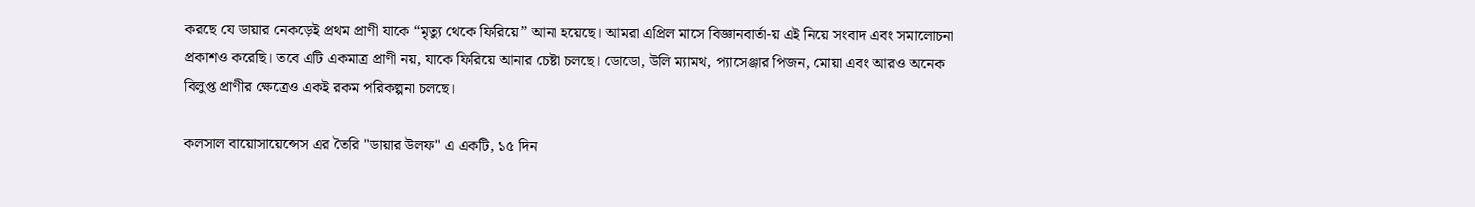করছে যে ডায়ার নেকড়েই প্রথম প্রাণী যাকে “মৃত্যু থেকে ফিরিয়ে” আনা হয়েছে। আমরা এপ্রিল মাসে বিজ্ঞানবার্তা-য় এই নিয়ে সংবাদ এবং সমালোচনা প্রকাশও করেছি। তবে এটি একমাত্র প্রাণী নয়, যাকে ফিরিয়ে আনার চেষ্টা চলছে। ডোডো, উলি ম্যামথ, প্যাসেঞ্জার পিজন, মোয়া এবং আরও অনেক বিলুপ্ত প্রাণীর ক্ষেত্রেও একই রকম পরিকল্পনা চলছে।

কলসাল বায়োসায়েন্সেস এর তৈরি "ডায়ার উলফ" এ একটি, ১৫ দিন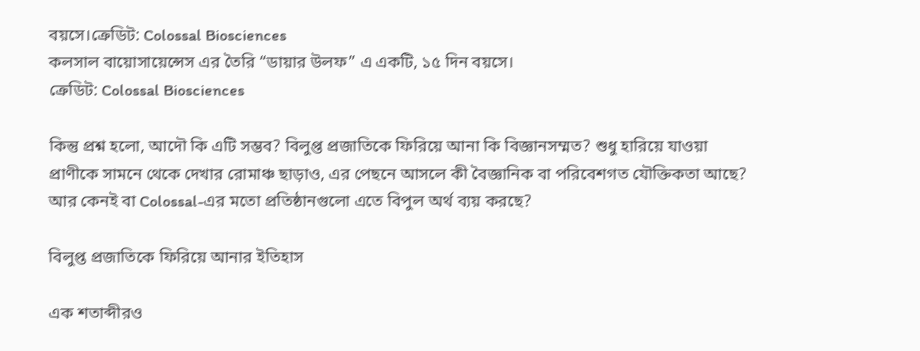বয়সে।ক্রেডিট: Colossal Biosciences
কলসাল বায়োসায়েন্সেস এর তৈরি “ডায়ার উলফ” এ একটি, ১৫ দিন বয়সে।
ক্রেডিট: Colossal Biosciences

কিন্তু প্রশ্ন হলো, আদৌ কি এটি সম্ভব? বিলুপ্ত প্রজাতিকে ফিরিয়ে আনা কি বিজ্ঞানসম্মত? শুধু হারিয়ে যাওয়া প্রাণীকে সামনে থেকে দেখার রোমাঞ্চ ছাড়াও, এর পেছনে আসলে কী বৈজ্ঞানিক বা পরিবেশগত যৌক্তিকতা আছে? আর কেনই বা Colossal-এর মতো প্রতিষ্ঠানগুলো এতে বিপুল অর্থ ব্যয় করছে?

বিলুপ্ত প্রজাতিকে ফিরিয়ে আনার ইতিহাস

এক শতাব্দীরও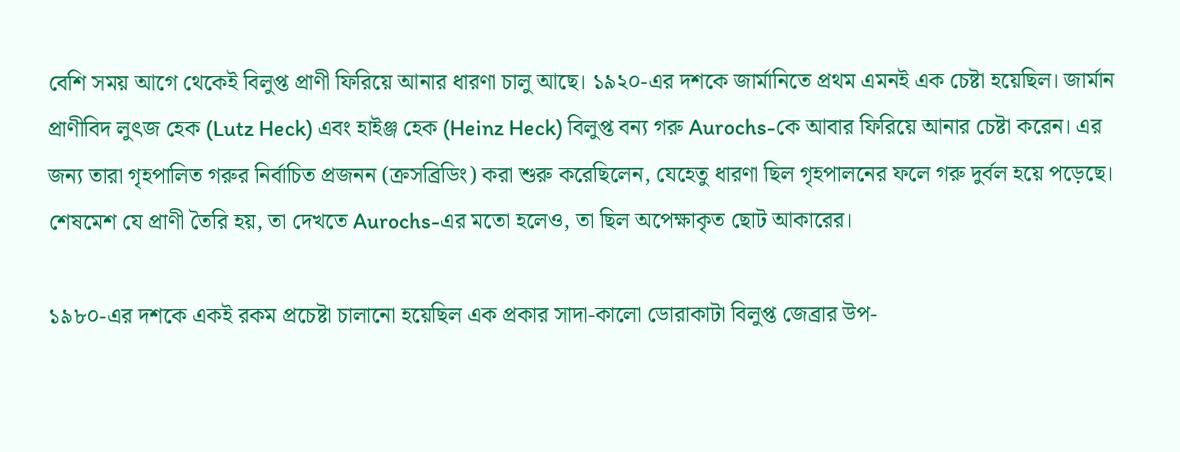বেশি সময় আগে থেকেই বিলুপ্ত প্রাণী ফিরিয়ে আনার ধারণা চালু আছে। ১৯২০-এর দশকে জার্মানিতে প্রথম এমনই এক চেষ্টা হয়েছিল। জার্মান প্রাণীবিদ লুৎজ হেক (Lutz Heck) এবং হাইঞ্জ হেক (Heinz Heck) বিলুপ্ত বন্য গরু Aurochs-কে আবার ফিরিয়ে আনার চেষ্টা করেন। এর জন্য তারা গৃহপালিত গরুর নির্বাচিত প্রজনন (ক্রসব্রিডিং) করা শুরু করেছিলেন, যেহেতু ধারণা ছিল গৃহপালনের ফলে গরু দুর্বল হয়ে পড়েছে। শেষমেশ যে প্রাণী তৈরি হয়, তা দেখতে Aurochs-এর মতো হলেও, তা ছিল অপেক্ষাকৃত ছোট আকারের।

১৯৮০-এর দশকে একই রকম প্রচেষ্টা চালানো হয়েছিল এক প্রকার সাদা-কালো ডোরাকাটা বিলুপ্ত জেব্রার উপ-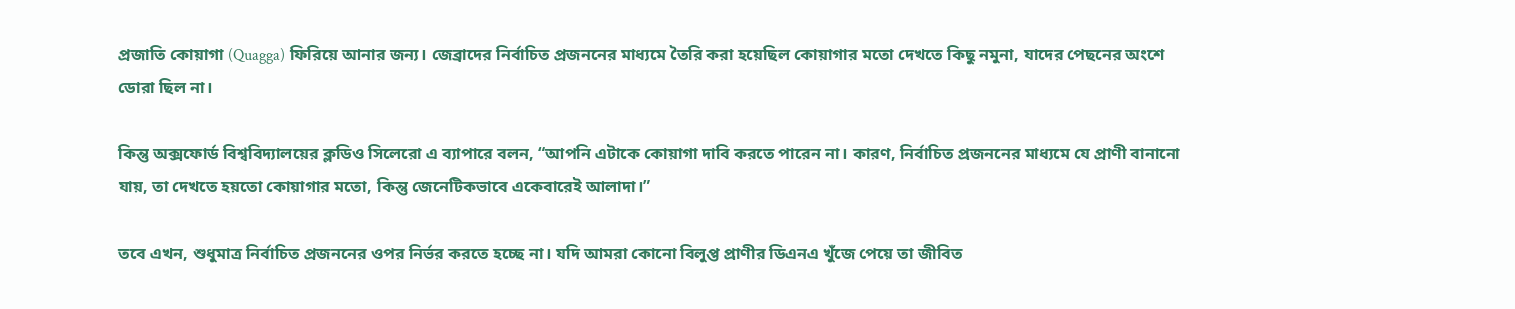প্রজাতি কোয়াগা (Quagga) ফিরিয়ে আনার জন্য। জেব্রাদের নির্বাচিত প্রজননের মাধ্যমে তৈরি করা হয়েছিল কোয়াগার মতো দেখতে কিছু নমুনা, যাদের পেছনের অংশে ডোরা ছিল না।

কিন্তু অক্সফোর্ড বিশ্ববিদ্যালয়ের ক্লডিও সিলেরো এ ব্যাপারে বলন, “আপনি এটাকে কোয়াগা দাবি করতে পারেন না। কারণ, নির্বাচিত প্রজননের মাধ্যমে যে প্রাণী বানানো যায়, তা দেখতে হয়তো কোয়াগার মতো, কিন্তু জেনেটিকভাবে একেবারেই আলাদা।”

তবে এখন, শুধুমাত্র নির্বাচিত প্রজননের ওপর নির্ভর করতে হচ্ছে না। যদি আমরা কোনো বিলুপ্ত প্রাণীর ডিএনএ খুঁজে পেয়ে তা জীবিত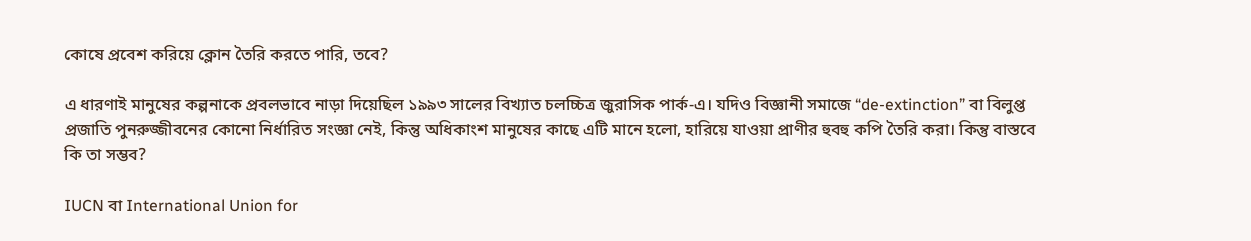কোষে প্রবেশ করিয়ে ক্লোন তৈরি করতে পারি, তবে?

এ ধারণাই মানুষের কল্পনাকে প্রবলভাবে নাড়া দিয়েছিল ১৯৯৩ সালের বিখ্যাত চলচ্চিত্র জুরাসিক পার্ক-এ। যদিও বিজ্ঞানী সমাজে “de-extinction” বা বিলুপ্ত প্রজাতি পুনরুজ্জীবনের কোনো নির্ধারিত সংজ্ঞা নেই, কিন্তু অধিকাংশ মানুষের কাছে এটি মানে হলো, হারিয়ে যাওয়া প্রাণীর হুবহু কপি তৈরি করা। কিন্তু বাস্তবে কি তা সম্ভব?

IUCN বা International Union for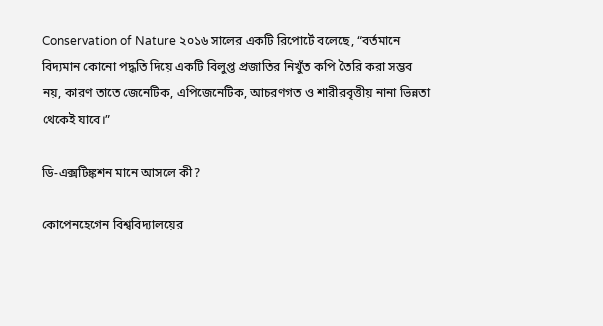Conservation of Nature ২০১৬ সালের একটি রিপোর্টে বলেছে, “বর্তমানে বিদ্যমান কোনো পদ্ধতি দিয়ে একটি বিলুপ্ত প্রজাতির নিখুঁত কপি তৈরি করা সম্ভব নয়, কারণ তাতে জেনেটিক, এপিজেনেটিক, আচরণগত ও শারীরবৃত্তীয় নানা ভিন্নতা থেকেই যাবে।”

ডি-এক্সটিঙ্কশন মানে আসলে কী?

কোপেনহেগেন বিশ্ববিদ্যালয়ের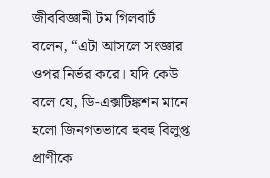জীববিজ্ঞানী টম গিলবার্ট বলেন, “এটা আসলে সংজ্ঞার ওপর নির্ভর করে। যদি কেউ বলে যে, ডি-এক্সটিঙ্কশন মানে হলো জিনগতভাবে হুবহু বিলুপ্ত প্রাণীকে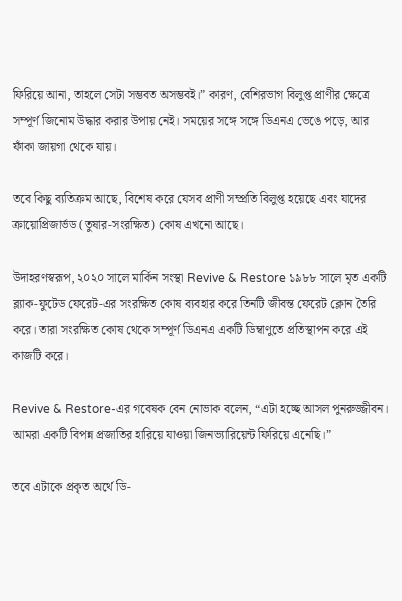ফিরিয়ে আনা, তাহলে সেটা সম্ভবত অসম্ভবই।” কারণ, বেশিরভাগ বিলুপ্ত প্রাণীর ক্ষেত্রে সম্পূর্ণ জিনোম উদ্ধার করার উপায় নেই। সময়ের সঙ্গে সঙ্গে ডিএনএ ভেঙে পড়ে, আর ফাঁকা জায়গা থেকে যায়।

তবে কিছু ব্যতিক্রম আছে, বিশেষ করে যেসব প্রাণী সম্প্রতি বিলুপ্ত হয়েছে এবং যাদের ক্রায়োপ্রিজার্ভড (তুষার-সংরক্ষিত) কোষ এখনো আছে।

উদাহরণস্বরূপ, ২০২০ সালে মার্কিন সংস্থা Revive & Restore ১৯৮৮ সালে মৃত একটি ব্ল্যাক-ফুটেড ফেরেট-এর সংরক্ষিত কোষ ব্যবহার করে তিনটি জীবন্ত ফেরেট ক্লোন তৈরি করে। তারা সংরক্ষিত কোষ থেকে সম্পূর্ণ ডিএনএ একটি ডিম্বাণুতে প্রতিস্থাপন করে এই কাজটি করে।

Revive & Restore-এর গবেষক বেন নোভাক বলেন, “এটা হচ্ছে আসল পুনরুজ্জীবন। আমরা একটি বিপন্ন প্রজাতির হারিয়ে যাওয়া জিনভ্যারিয়েন্ট ফিরিয়ে এনেছি।”

তবে এটাকে প্রকৃত অর্থে ডি-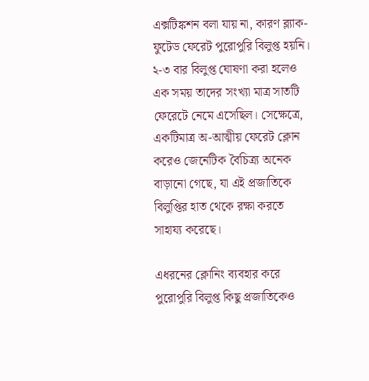এক্সটিঙ্কশন বলা যায় না, কারণ ব্ল্যাক-ফুটেড ফেরেট পুরোপুরি বিলুপ্ত হয়নি। ২-৩ বার বিলুপ্ত ঘোষণা করা হলেও এক সময় তাদের সংখ্যা মাত্র সাতটি ফেরেটে নেমে এসেছিল। সেক্ষেত্রে, একটিমাত্র অ-আত্মীয় ফেরেট ক্লোন করেও জেনেটিক বৈচিত্র্য অনেক বাড়ানো গেছে, যা এই প্রজাতিকে বিলুপ্তির হাত থেকে রক্ষা করতে সাহায্য করেছে।

এধরনের ক্লোনিং ব্যবহার করে পুরোপুরি বিলুপ্ত কিছু প্রজাতিকেও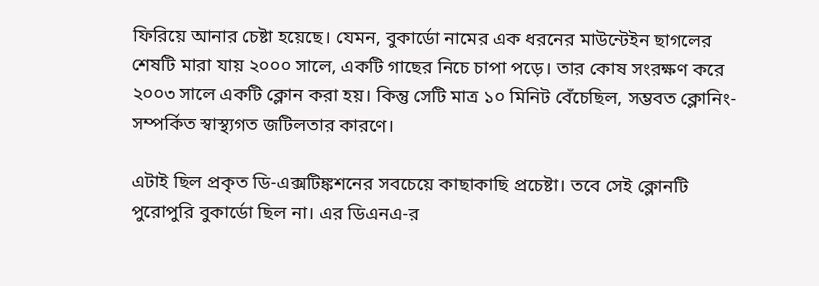ফিরিয়ে আনার চেষ্টা হয়েছে। যেমন, বুকার্ডো নামের এক ধরনের মাউন্টেইন ছাগলের শেষটি মারা যায় ২০০০ সালে, একটি গাছের নিচে চাপা পড়ে। তার কোষ সংরক্ষণ করে ২০০৩ সালে একটি ক্লোন করা হয়। কিন্তু সেটি মাত্র ১০ মিনিট বেঁচেছিল, সম্ভবত ক্লোনিং-সম্পর্কিত স্বাস্থ্যগত জটিলতার কারণে।

এটাই ছিল প্রকৃত ডি-এক্সটিঙ্কশনের সবচেয়ে কাছাকাছি প্রচেষ্টা। তবে সেই ক্লোনটি পুরোপুরি বুকার্ডো ছিল না। এর ডিএনএ-র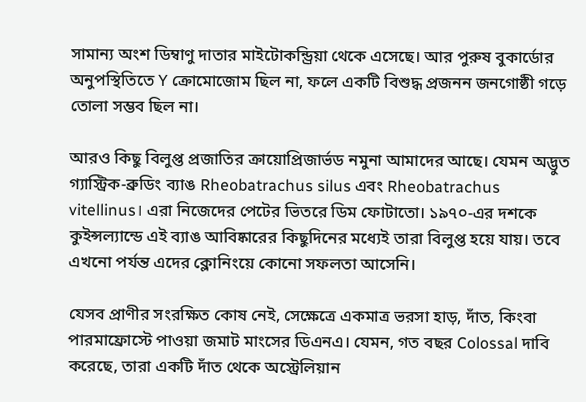সামান্য অংশ ডিম্বাণু দাতার মাইটোকন্ড্রিয়া থেকে এসেছে। আর পুরুষ বুকার্ডোর অনুপস্থিতিতে Y ক্রোমোজোম ছিল না, ফলে একটি বিশুদ্ধ প্রজনন জনগোষ্ঠী গড়ে তোলা সম্ভব ছিল না।

আরও কিছু বিলুপ্ত প্রজাতির ক্রায়োপ্রিজার্ভড নমুনা আমাদের আছে। যেমন অদ্ভুত গ্যাস্ট্রিক-ব্রুডিং ব্যাঙ Rheobatrachus silus এবং Rheobatrachus vitellinus। এরা নিজেদের পেটের ভিতরে ডিম ফোটাতো। ১৯৭০-এর দশকে কুইন্সল্যান্ডে এই ব্যাঙ আবিষ্কারের কিছুদিনের মধ্যেই তারা বিলুপ্ত হয়ে যায়। তবে এখনো পর্যন্ত এদের ক্লোনিংয়ে কোনো সফলতা আসেনি।

যেসব প্রাণীর সংরক্ষিত কোষ নেই, সেক্ষেত্রে একমাত্র ভরসা হাড়, দাঁত, কিংবা পারমাফ্রোস্টে পাওয়া জমাট মাংসের ডিএনএ। যেমন, গত বছর Colossal দাবি করেছে, তারা একটি দাঁত থেকে অস্ট্রেলিয়ান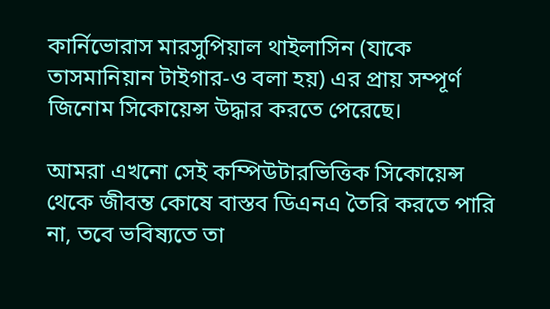কার্নিভোরাস মারসুপিয়াল থাইলাসিন (যাকে তাসমানিয়ান টাইগার-ও বলা হয়) এর প্রায় সম্পূর্ণ জিনোম সিকোয়েন্স উদ্ধার করতে পেরেছে।

আমরা এখনো সেই কম্পিউটারভিত্তিক সিকোয়েন্স থেকে জীবন্ত কোষে বাস্তব ডিএনএ তৈরি করতে পারি না, তবে ভবিষ্যতে তা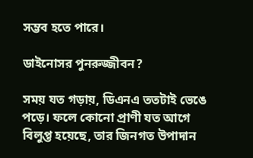সম্ভব হতে পারে।

ডাইনোসর পুনরুজ্জীবন?

সময় যত গড়ায়, ডিএনএ ততটাই ভেঙে পড়ে। ফলে কোনো প্রাণী যত আগে বিলুপ্ত হয়েছে, তার জিনগত উপাদান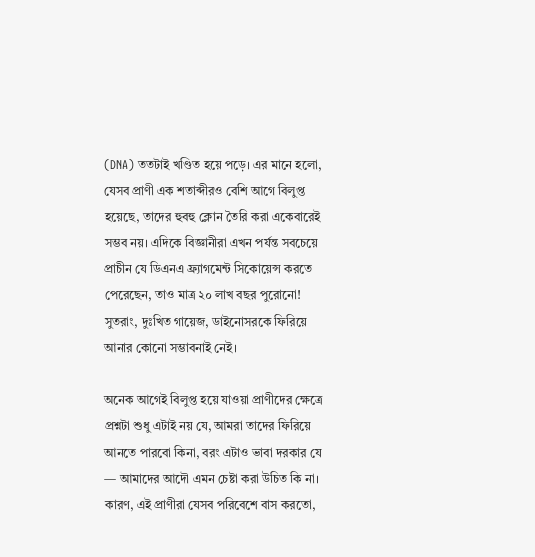(DNA) ততটাই খণ্ডিত হয়ে পড়ে। এর মানে হলো, যেসব প্রাণী এক শতাব্দীরও বেশি আগে বিলুপ্ত হয়েছে, তাদের হুবহু ক্লোন তৈরি করা একেবারেই সম্ভব নয়। এদিকে বিজ্ঞানীরা এখন পর্যন্ত সবচেয়ে প্রাচীন যে ডিএনএ ফ্র্যাগমেন্ট সিকোয়েন্স করতে পেরেছেন, তাও মাত্র ২০ লাখ বছর পুরোনো! সুতরাং, দুঃখিত গায়েজ, ডাইনোসরকে ফিরিয়ে আনার কোনো সম্ভাবনাই নেই।

অনেক আগেই বিলুপ্ত হয়ে যাওয়া প্রাণীদের ক্ষেত্রে প্রশ্নটা শুধু এটাই নয় যে, আমরা তাদের ফিরিয়ে আনতে পারবো কিনা, বরং এটাও ভাবা দরকার যে — আমাদের আদৌ এমন চেষ্টা করা উচিত কি না। কারণ, এই প্রাণীরা যেসব পরিবেশে বাস করতো,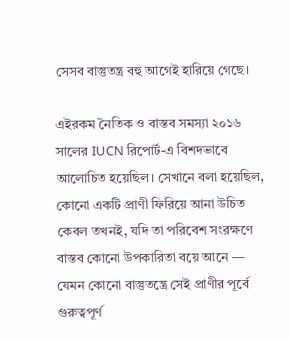সেসব বাস্তুতন্ত্র বহু আগেই হারিয়ে গেছে।

এইরকম নৈতিক ও বাস্তব সমস্যা ২০১৬ সালের IUCN রিপোর্ট-এ বিশদভাবে আলোচিত হয়েছিল। সেখানে বলা হয়েছিল, কোনো একটি প্রাণী ফিরিয়ে আনা উচিত কেবল তখনই, যদি তা পরিবেশ সংরক্ষণে বাস্তব কোনো উপকারিতা বয়ে আনে — যেমন কোনো বাস্তুতন্ত্রে সেই প্রাণীর পূর্বে গুরুত্বপূর্ণ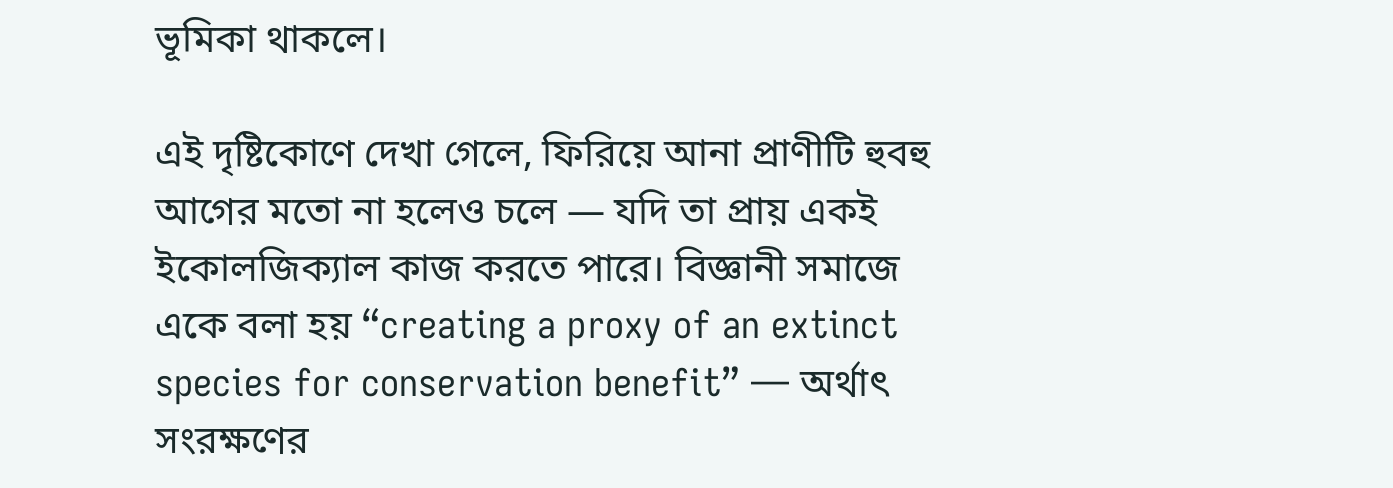ভূমিকা থাকলে।

এই দৃষ্টিকোণে দেখা গেলে, ফিরিয়ে আনা প্রাণীটি হুবহু আগের মতো না হলেও চলে — যদি তা প্রায় একই ইকোলজিক্যাল কাজ করতে পারে। বিজ্ঞানী সমাজে একে বলা হয় “creating a proxy of an extinct species for conservation benefit” — অর্থাৎ সংরক্ষণের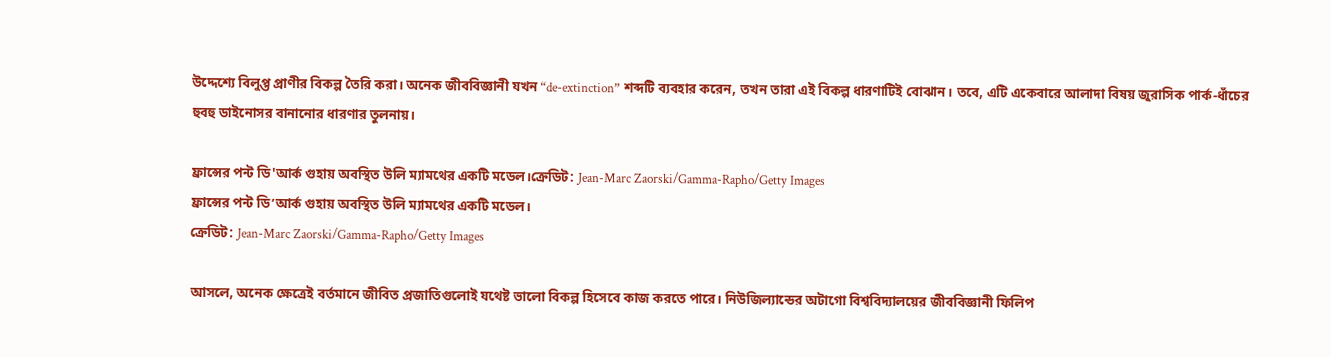উদ্দেশ্যে বিলুপ্ত প্রাণীর বিকল্প তৈরি করা। অনেক জীববিজ্ঞানী যখন “de-extinction” শব্দটি ব্যবহার করেন, তখন তারা এই বিকল্প ধারণাটিই বোঝান। তবে, এটি একেবারে আলাদা বিষয় জুরাসিক পার্ক-ধাঁচের হুবহু ডাইনোসর বানানোর ধারণার তুলনায়।

ফ্রান্সের পন্ট ডি'আর্ক গুহায় অবস্থিত উলি ম্যামথের একটি মডেল।ক্রেডিট: Jean-Marc Zaorski/Gamma-Rapho/Getty Images
ফ্রান্সের পন্ট ডি’আর্ক গুহায় অবস্থিত উলি ম্যামথের একটি মডেল।
ক্রেডিট: Jean-Marc Zaorski/Gamma-Rapho/Getty Images

আসলে, অনেক ক্ষেত্রেই বর্তমানে জীবিত প্রজাতিগুলোই যথেষ্ট ভালো বিকল্প হিসেবে কাজ করতে পারে। নিউজিল্যান্ডের অটাগো বিশ্ববিদ্যালয়ের জীববিজ্ঞানী ফিলিপ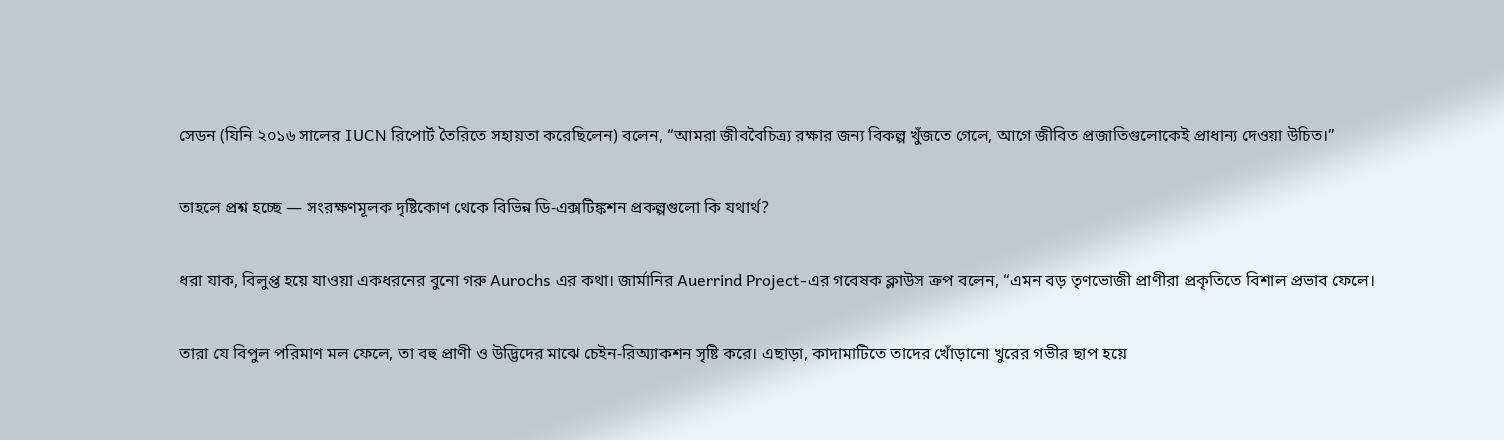সেডন (যিনি ২০১৬ সালের IUCN রিপোর্ট তৈরিতে সহায়তা করেছিলেন) বলেন, “আমরা জীববৈচিত্র্য রক্ষার জন্য বিকল্প খুঁজতে গেলে, আগে জীবিত প্রজাতিগুলোকেই প্রাধান্য দেওয়া উচিত।”

তাহলে প্রশ্ন হচ্ছে — সংরক্ষণমূলক দৃষ্টিকোণ থেকে বিভিন্ন ডি-এক্সটিঙ্কশন প্রকল্পগুলো কি যথার্থ?

ধরা যাক, বিলুপ্ত হয়ে যাওয়া একধরনের বুনো গরু Aurochs এর কথা। জার্মানির Auerrind Project-এর গবেষক ক্লাউস ক্রপ বলেন, “এমন বড় তৃণভোজী প্রাণীরা প্রকৃতিতে বিশাল প্রভাব ফেলে।

তারা যে বিপুল পরিমাণ মল ফেলে, তা বহু প্রাণী ও উদ্ভিদের মাঝে চেইন-রিঅ্যাকশন সৃষ্টি করে। এছাড়া, কাদামাটিতে তাদের খোঁড়ানো খুরের গভীর ছাপ হয়ে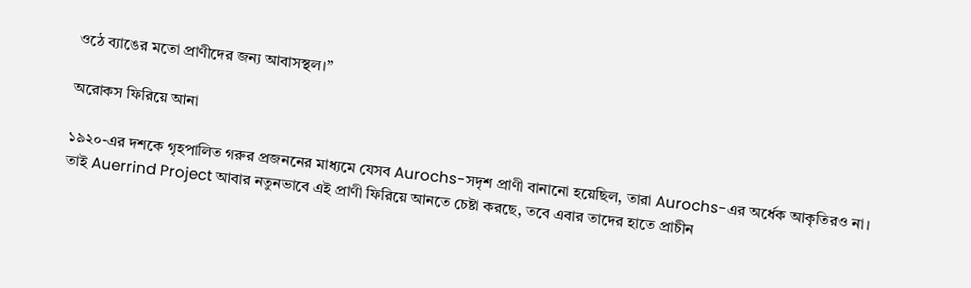ওঠে ব্যাঙের মতো প্রাণীদের জন্য আবাসস্থল।”

অরোকস ফিরিয়ে আনা

১৯২০-এর দশকে গৃহপালিত গরুর প্রজননের মাধ্যমে যেসব Aurochs-সদৃশ প্রাণী বানানো হয়েছিল, তারা Aurochs-এর অর্ধেক আকৃতিরও না। তাই Auerrind Project আবার নতুনভাবে এই প্রাণী ফিরিয়ে আনতে চেষ্টা করছে, তবে এবার তাদের হাতে প্রাচীন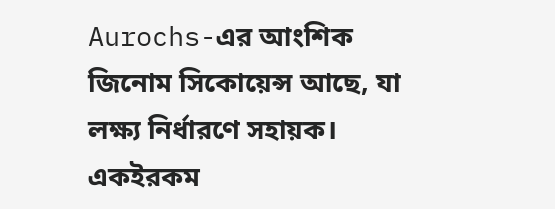Aurochs-এর আংশিক জিনোম সিকোয়েন্স আছে, যা লক্ষ্য নির্ধারণে সহায়ক। একইরকম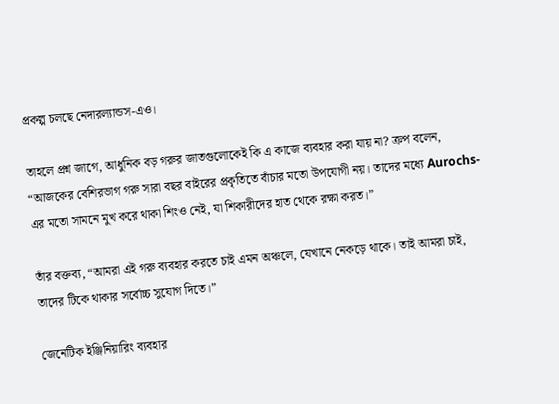প্রকল্প চলছে নেদারল্যান্ডস-এও।

তাহলে প্রশ্ন জাগে, আধুনিক বড় গরুর জাতগুলোকেই কি এ কাজে ব্যবহার করা যায় না? ক্রপ বলেন, “আজকের বেশিরভাগ গরু সারা বছর বাইরের প্রকৃতিতে বাঁচার মতো উপযোগী নয়। তাদের মধ্যে Aurochs-এর মতো সামনে মুখ করে থাকা শিংও নেই, যা শিকারীদের হাত থেকে রক্ষা করত।”

তাঁর বক্তব্য, “আমরা এই গরু ব্যবহার করতে চাই এমন অঞ্চলে, যেখানে নেকড়ে থাকে। তাই আমরা চাই, তাদের টিকে থাকার সর্বোচ্চ সুযোগ দিতে।”

জেনেটিক ইঞ্জিনিয়ারিং ব্যবহার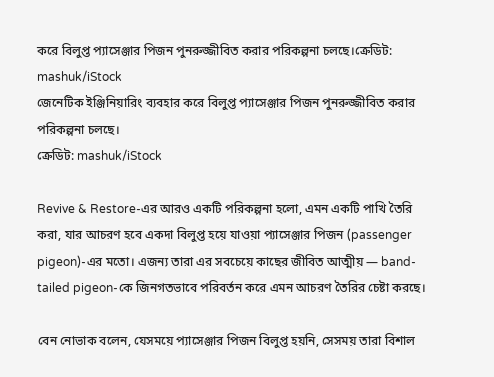করে বিলুপ্ত প্যাসেঞ্জার পিজন পুনরুজ্জীবিত করার পরিকল্পনা চলছে।ক্রেডিট: mashuk/iStock
জেনেটিক ইঞ্জিনিয়ারিং ব্যবহার করে বিলুপ্ত প্যাসেঞ্জার পিজন পুনরুজ্জীবিত করার পরিকল্পনা চলছে।
ক্রেডিট: mashuk/iStock

Revive & Restore-এর আরও একটি পরিকল্পনা হলো, এমন একটি পাখি তৈরি করা, যার আচরণ হবে একদা বিলুপ্ত হয়ে যাওয়া প্যাসেঞ্জার পিজন (passenger pigeon)-এর মতো। এজন্য তারা এর সবচেয়ে কাছের জীবিত আত্মীয় — band-tailed pigeon-কে জিনগতভাবে পরিবর্তন করে এমন আচরণ তৈরির চেষ্টা করছে।

বেন নোভাক বলেন, যেসময়ে প্যাসেঞ্জার পিজন বিলুপ্ত হয়নি, সেসময় তারা বিশাল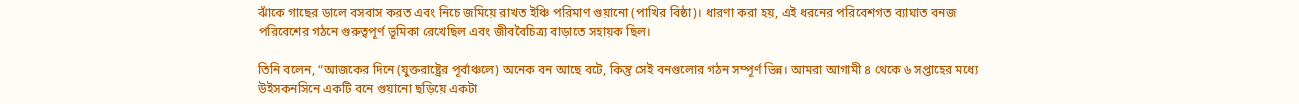ঝাঁকে গাছের ডালে বসবাস করত এবং নিচে জমিয়ে রাখত ইঞ্চি পরিমাণ গুয়ানো (পাখির বিষ্ঠা)। ধারণা করা হয়, এই ধরনের পরিবেশগত ব্যাঘাত বনজ পরিবেশের গঠনে গুরুত্বপূর্ণ ভূমিকা রেখেছিল এবং জীববৈচিত্র্য বাড়াতে সহায়ক ছিল।

তিনি বলেন, “আজকের দিনে (যুক্তরাষ্ট্রের পূর্বাঞ্চলে) অনেক বন আছে বটে, কিন্তু সেই বনগুলোর গঠন সম্পূর্ণ ভিন্ন। আমরা আগামী ৪ থেকে ৬ সপ্তাহের মধ্যে উইসকনসিনে একটি বনে গুয়ানো ছড়িয়ে একটা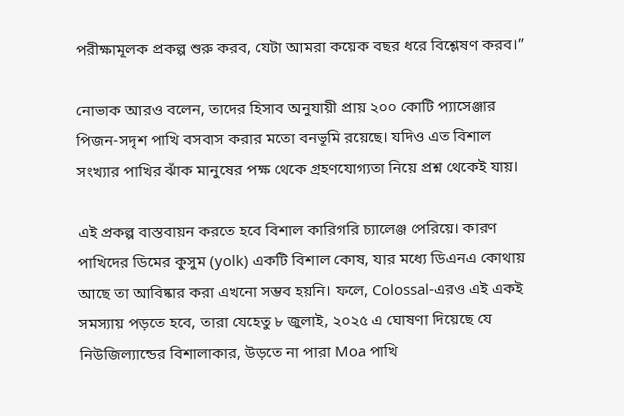পরীক্ষামূলক প্রকল্প শুরু করব, যেটা আমরা কয়েক বছর ধরে বিশ্লেষণ করব।”

নোভাক আরও বলেন, তাদের হিসাব অনুযায়ী প্রায় ২০০ কোটি প্যাসেঞ্জার পিজন-সদৃশ পাখি বসবাস করার মতো বনভূমি রয়েছে। যদিও এত বিশাল সংখ্যার পাখির ঝাঁক মানুষের পক্ষ থেকে গ্রহণযোগ্যতা নিয়ে প্রশ্ন থেকেই যায়।

এই প্রকল্প বাস্তবায়ন করতে হবে বিশাল কারিগরি চ্যালেঞ্জ পেরিয়ে। কারণ পাখিদের ডিমের কুসুম (yolk) একটি বিশাল কোষ, যার মধ্যে ডিএনএ কোথায় আছে তা আবিষ্কার করা এখনো সম্ভব হয়নি। ফলে, Colossal-এরও এই একই সমস্যায় পড়তে হবে, তারা যেহেতু ৮ জুলাই, ২০২৫ এ ঘোষণা দিয়েছে যে নিউজিল্যান্ডের বিশালাকার, উড়তে না পারা Moa পাখি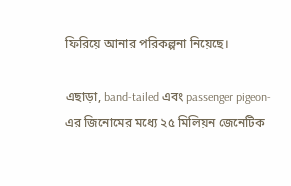ফিরিয়ে আনার পরিকল্পনা নিয়েছে।

এছাড়া, band-tailed এবং passenger pigeon-এর জিনোমের মধ্যে ২৫ মিলিয়ন জেনেটিক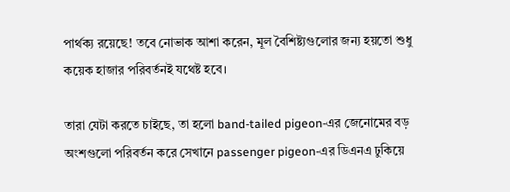পার্থক্য রয়েছে! তবে নোভাক আশা করেন, মূল বৈশিষ্ট্যগুলোর জন্য হয়তো শুধু কয়েক হাজার পরিবর্তনই যথেষ্ট হবে।

তারা যেটা করতে চাইছে, তা হলো band-tailed pigeon-এর জেনোমের বড় অংশগুলো পরিবর্তন করে সেখানে passenger pigeon-এর ডিএনএ ঢুকিয়ে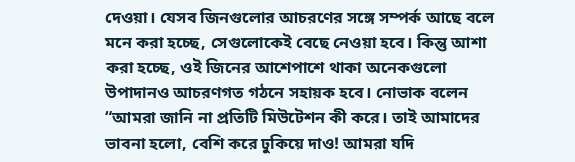দেওয়া। যেসব জিনগুলোর আচরণের সঙ্গে সম্পর্ক আছে বলে মনে করা হচ্ছে, সেগুলোকেই বেছে নেওয়া হবে। কিন্তু আশা করা হচ্ছে, ওই জিনের আশেপাশে থাকা অনেকগুলো উপাদানও আচরণগত গঠনে সহায়ক হবে। নোভাক বলেন “আমরা জানি না প্রতিটি মিউটেশন কী করে। তাই আমাদের ভাবনা হলো, বেশি করে ঢুকিয়ে দাও! আমরা যদি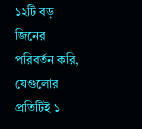১২টি বড় জিনের পরিবর্তন করি, যেগুলোর প্রতিটিই ১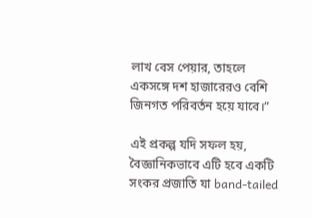লাখ বেস পেয়ার, তাহলে একসঙ্গে দশ হাজারেরও বেশি জিনগত পরিবর্তন হয়ে যাবে।”

এই প্রকল্প যদি সফল হয়, বৈজ্ঞানিকভাবে এটি হবে একটি সংকর প্রজাতি যা band-tailed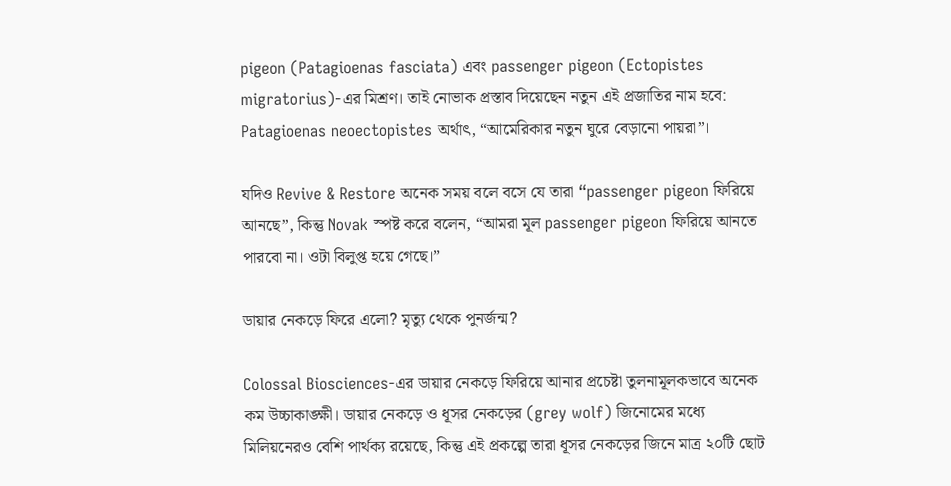pigeon (Patagioenas fasciata) এবং passenger pigeon (Ectopistes migratorius)-এর মিশ্রণ। তাই নোভাক প্রস্তাব দিয়েছেন নতুন এই প্রজাতির নাম হবে: Patagioenas neoectopistes অর্থাৎ, “আমেরিকার নতুন ঘুরে বেড়ানো পায়রা”।

যদিও Revive & Restore অনেক সময় বলে বসে যে তারা “passenger pigeon ফিরিয়ে আনছে”, কিন্তু Novak স্পষ্ট করে বলেন, “আমরা মূল passenger pigeon ফিরিয়ে আনতে পারবো না। ওটা বিলুপ্ত হয়ে গেছে।”

ডায়ার নেকড়ে ফিরে এলো? মৃত্যু থেকে পুনর্জন্ম?

Colossal Biosciences-এর ডায়ার নেকড়ে ফিরিয়ে আনার প্রচেষ্টা তুলনামূলকভাবে অনেক কম উচ্চাকাঙ্ক্ষী। ডায়ার নেকড়ে ও ধূসর নেকড়ের (grey wolf) জিনোমের মধ্যে মিলিয়নেরও বেশি পার্থক্য রয়েছে, কিন্তু এই প্রকল্পে তারা ধূসর নেকড়ের জিনে মাত্র ২০টি ছোট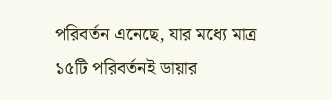পরিবর্তন এনেছে, যার মধ্যে মাত্র ১৫টি পরিবর্তনই ডায়ার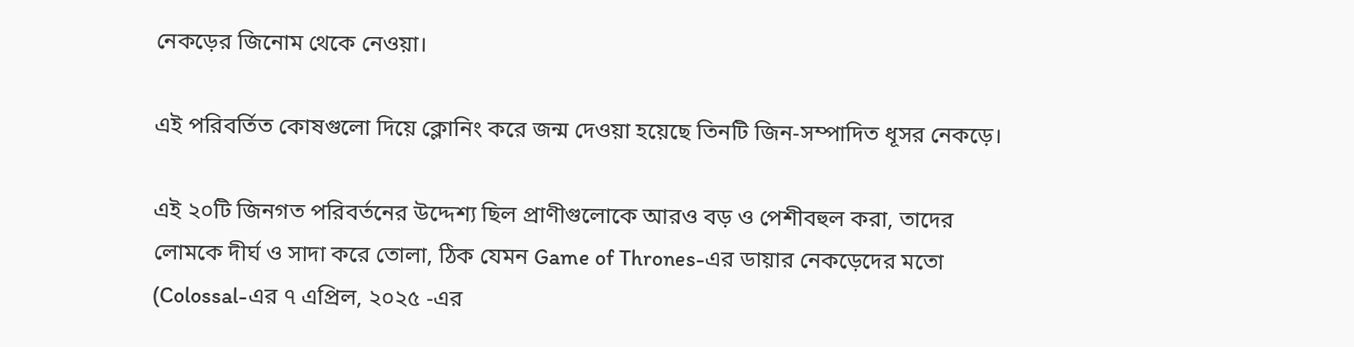নেকড়ের জিনোম থেকে নেওয়া।

এই পরিবর্তিত কোষগুলো দিয়ে ক্লোনিং করে জন্ম দেওয়া হয়েছে তিনটি জিন-সম্পাদিত ধূসর নেকড়ে।

এই ২০টি জিনগত পরিবর্তনের উদ্দেশ্য ছিল প্রাণীগুলোকে আরও বড় ও পেশীবহুল করা, তাদের লোমকে দীর্ঘ ও সাদা করে তোলা, ঠিক যেমন Game of Thrones-এর ডায়ার নেকড়েদের মতো (Colossal-এর ৭ এপ্রিল, ২০২৫ -এর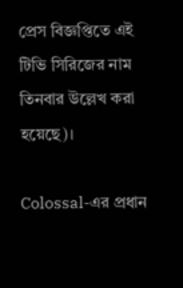প্রেস বিজ্ঞপ্তিতে এই টিভি সিরিজের নাম তিনবার উল্লেখ করা হয়েছে)।

Colossal-এর প্রধান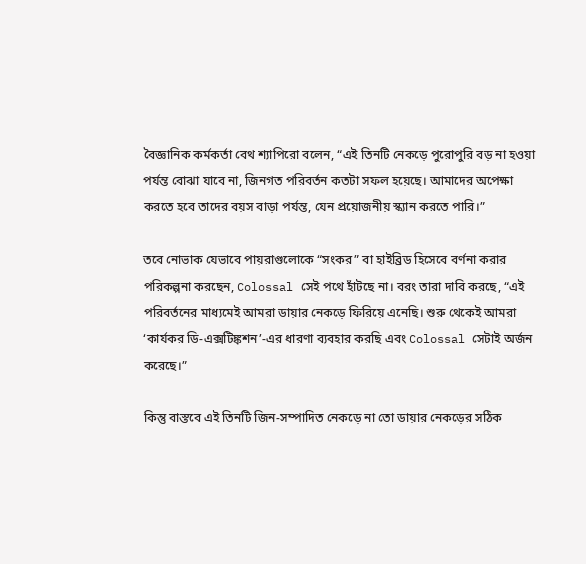বৈজ্ঞানিক কর্মকর্তা বেথ শ্যাপিরো বলেন, “এই তিনটি নেকড়ে পুরোপুরি বড় না হওয়া পর্যন্ত বোঝা যাবে না, জিনগত পরিবর্তন কতটা সফল হয়েছে। আমাদের অপেক্ষা করতে হবে তাদের বয়স বাড়া পর্যন্ত, যেন প্রয়োজনীয় স্ক্যান করতে পারি।”

তবে নোভাক যেভাবে পায়রাগুলোকে “সংকর” বা হাইব্রিড হিসেবে বর্ণনা করার পরিকল্পনা করছেন, Colossal সেই পথে হাঁটছে না। বরং তারা দাবি করছে, “এই পরিবর্তনের মাধ্যমেই আমরা ডায়ার নেকড়ে ফিরিয়ে এনেছি। শুরু থেকেই আমরা ‘কার্যকর ডি-এক্সটিঙ্কশন’-এর ধারণা ব্যবহার করছি এবং Colossal সেটাই অর্জন করেছে।”

কিন্তু বাস্তবে এই তিনটি জিন-সম্পাদিত নেকড়ে না তো ডায়ার নেকড়ের সঠিক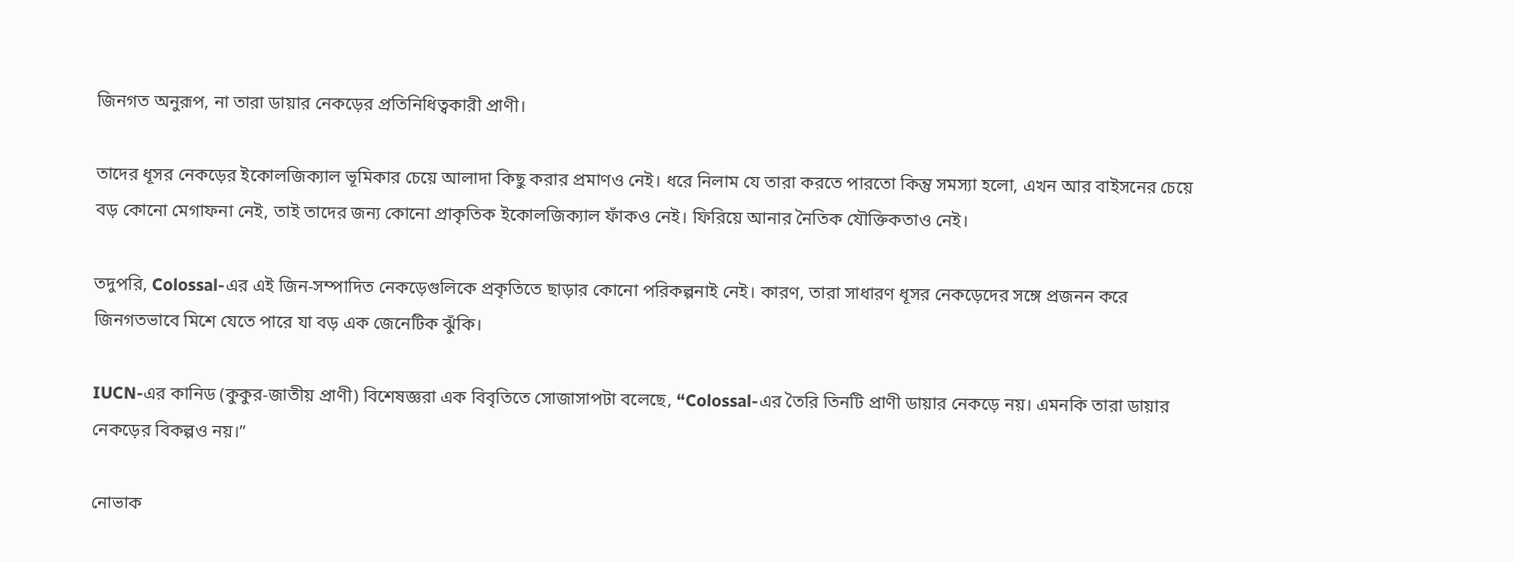জিনগত অনুরূপ, না তারা ডায়ার নেকড়ের প্রতিনিধিত্বকারী প্রাণী।

তাদের ধূসর নেকড়ের ইকোলজিক্যাল ভূমিকার চেয়ে আলাদা কিছু করার প্রমাণও নেই। ধরে নিলাম যে তারা করতে পারতো কিন্তু সমস্যা হলো, এখন আর বাইসনের চেয়ে বড় কোনো মেগাফনা নেই, তাই তাদের জন্য কোনো প্রাকৃতিক ইকোলজিক্যাল ফাঁকও নেই। ফিরিয়ে আনার নৈতিক যৌক্তিকতাও নেই।

তদুপরি, Colossal-এর এই জিন-সম্পাদিত নেকড়েগুলিকে প্রকৃতিতে ছাড়ার কোনো পরিকল্পনাই নেই। কারণ, তারা সাধারণ ধূসর নেকড়েদের সঙ্গে প্রজনন করে জিনগতভাবে মিশে যেতে পারে যা বড় এক জেনেটিক ঝুঁকি।

IUCN-এর কানিড (কুকুর-জাতীয় প্রাণী) বিশেষজ্ঞরা এক বিবৃতিতে সোজাসাপটা বলেছে, “Colossal-এর তৈরি তিনটি প্রাণী ডায়ার নেকড়ে নয়। এমনকি তারা ডায়ার নেকড়ের বিকল্পও নয়।”

নোভাক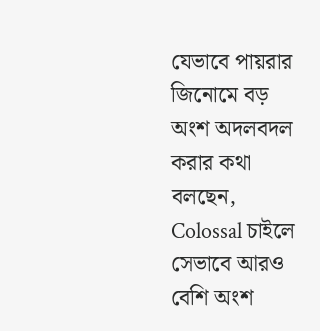যেভাবে পায়রার জিনোমে বড় অংশ অদলবদল করার কথা বলছেন, Colossal চাইলে সেভাবে আরও বেশি অংশ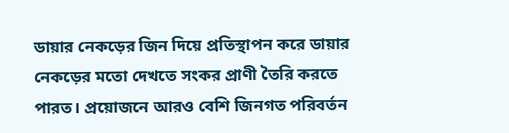ডায়ার নেকড়ের জিন দিয়ে প্রতিস্থাপন করে ডায়ার নেকড়ের মতো দেখতে সংকর প্রাণী তৈরি করতে পারত। প্রয়োজনে আরও বেশি জিনগত পরিবর্তন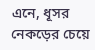এনে, ধূসর নেকড়ের চেয়ে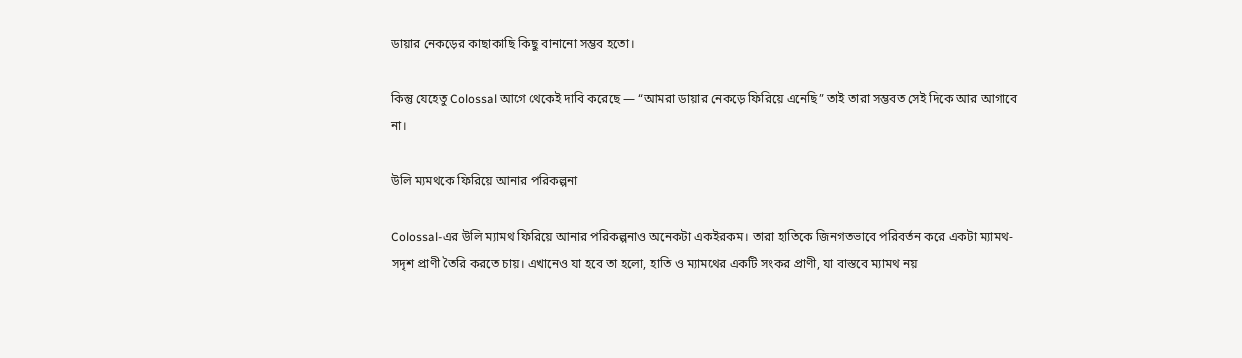ডায়ার নেকড়ের কাছাকাছি কিছু বানানো সম্ভব হতো।

কিন্তু যেহেতু Colossal আগে থেকেই দাবি করেছে — “আমরা ডায়ার নেকড়ে ফিরিয়ে এনেছি” তাই তারা সম্ভবত সেই দিকে আর আগাবে না।

উলি ম্যমথকে ফিরিয়ে আনার পরিকল্পনা

Colossal-এর উলি ম্যামথ ফিরিয়ে আনার পরিকল্পনাও অনেকটা একইরকম। তারা হাতিকে জিনগতভাবে পরিবর্তন করে একটা ম্যামথ-সদৃশ প্রাণী তৈরি করতে চায়। এখানেও যা হবে তা হলো, হাতি ও ম্যামথের একটি সংকর প্রাণী, যা বাস্তবে ম্যামথ নয়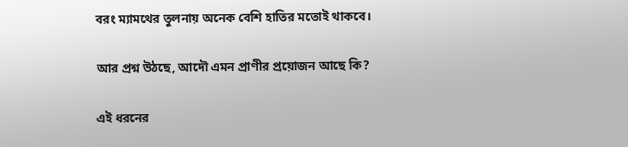বরং ম্যামথের তুলনায় অনেক বেশি হাতির মতোই থাকবে।

আর প্রশ্ন উঠছে, আদৌ এমন প্রাণীর প্রয়োজন আছে কি?

এই ধরনের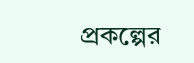প্রকল্পের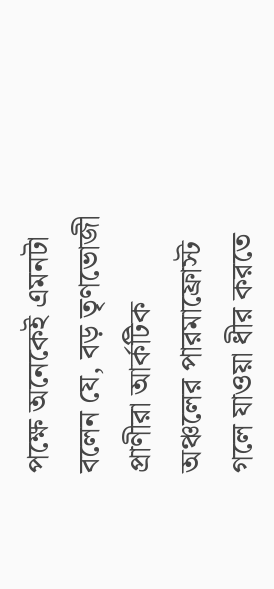পক্ষে অনেকেই এমনটা বলেন যে, বড় তৃণভোজী প্রাণীরা আর্কটিক অঞ্চলের পারমাফ্রোস্ট গলে যাওয়া ধীর করতে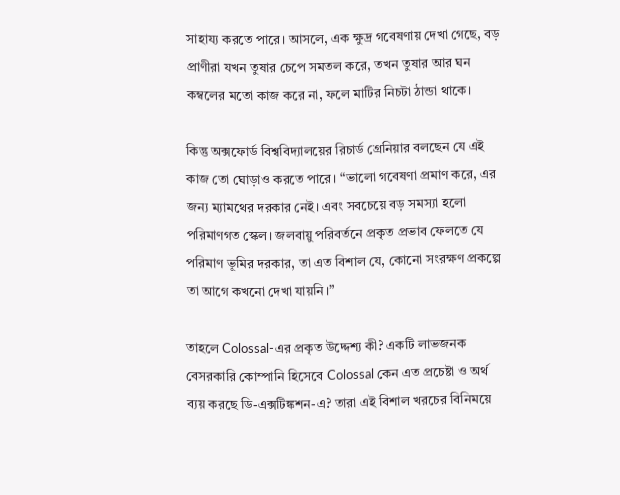সাহায্য করতে পারে। আসলে, এক ক্ষুদ্র গবেষণায় দেখা গেছে, বড় প্রাণীরা যখন তুষার চেপে সমতল করে, তখন তুষার আর ঘন কম্বলের মতো কাজ করে না, ফলে মাটির নিচটা ঠান্ডা থাকে।

কিন্তু অক্সফোর্ড বিশ্ববিদ্যালয়ের রিচার্ড গ্রেনিয়ার বলছেন যে এই কাজ তো ঘোড়াও করতে পারে। “ভালো গবেষণা প্রমাণ করে, এর জন্য ম্যামথের দরকার নেই। এবং সবচেয়ে বড় সমস্যা হলো পরিমাণগত স্কেল। জলবায়ু পরিবর্তনে প্রকৃত প্রভাব ফেলতে যে পরিমাণ ভূমির দরকার, তা এত বিশাল যে, কোনো সংরক্ষণ প্রকল্পে তা আগে কখনো দেখা যায়নি।”

তাহলে Colossal-এর প্রকৃত উদ্দেশ্য কী? একটি লাভজনক বেসরকারি কোম্পানি হিসেবে Colossal কেন এত প্রচেষ্টা ও অর্থ ব্যয় করছে ডি-এক্সটিঙ্কশন-এ? তারা এই বিশাল খরচের বিনিময়ে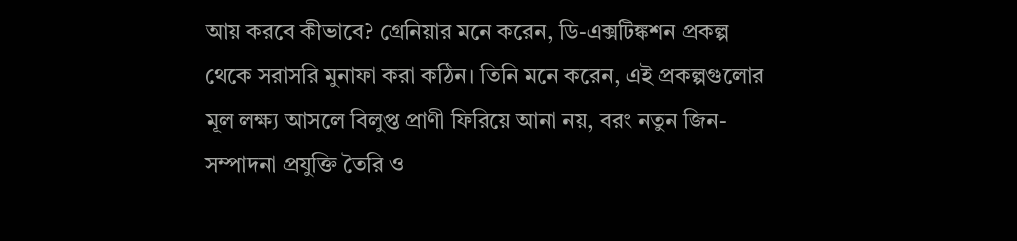আয় করবে কীভাবে? গ্রেনিয়ার মনে করেন, ডি-এক্সটিঙ্কশন প্রকল্প থেকে সরাসরি মুনাফা করা কঠিন। তিনি মনে করেন, এই প্রকল্পগুলোর মূল লক্ষ্য আসলে বিলুপ্ত প্রাণী ফিরিয়ে আনা নয়, বরং নতুন জিন-সম্পাদনা প্রযুক্তি তৈরি ও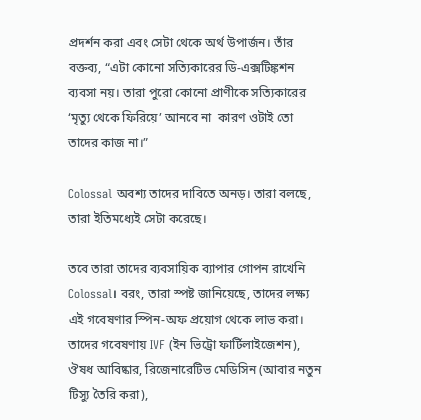প্রদর্শন করা এবং সেটা থেকে অর্থ উপার্জন। তাঁর বক্তব্য, “এটা কোনো সত্যিকারের ডি-এক্সটিঙ্কশন ব্যবসা নয়। তারা পুরো কোনো প্রাণীকে সত্যিকারের ‘মৃত্যু থেকে ফিরিয়ে’ আনবে না  কারণ ওটাই তো তাদের কাজ না।”

Colossal অবশ্য তাদের দাবিতে অনড়। তারা বলছে, তারা ইতিমধ্যেই সেটা করেছে।

তবে তারা তাদের ব্যবসায়িক ব্যাপার গোপন রাখেনি Colossal। বরং, তারা স্পষ্ট জানিয়েছে, তাদের লক্ষ্য এই গবেষণার স্পিন-অফ প্রয়োগ থেকে লাভ করা। তাদের গবেষণায় IVF (ইন ভিট্রো ফার্টিলাইজেশন), ঔষধ আবিষ্কার, রিজেনারেটিভ মেডিসিন (আবার নতুন টিস্যু তৈরি করা),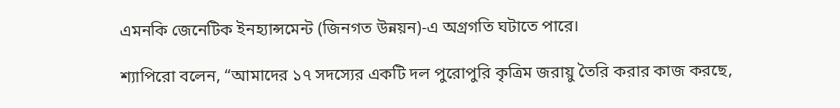এমনকি জেনেটিক ইনহ্যান্সমেন্ট (জিনগত উন্নয়ন)-এ অগ্রগতি ঘটাতে পারে।

শ্যাপিরো বলেন, “আমাদের ১৭ সদস্যের একটি দল পুরোপুরি কৃত্রিম জরায়ু তৈরি করার কাজ করছে,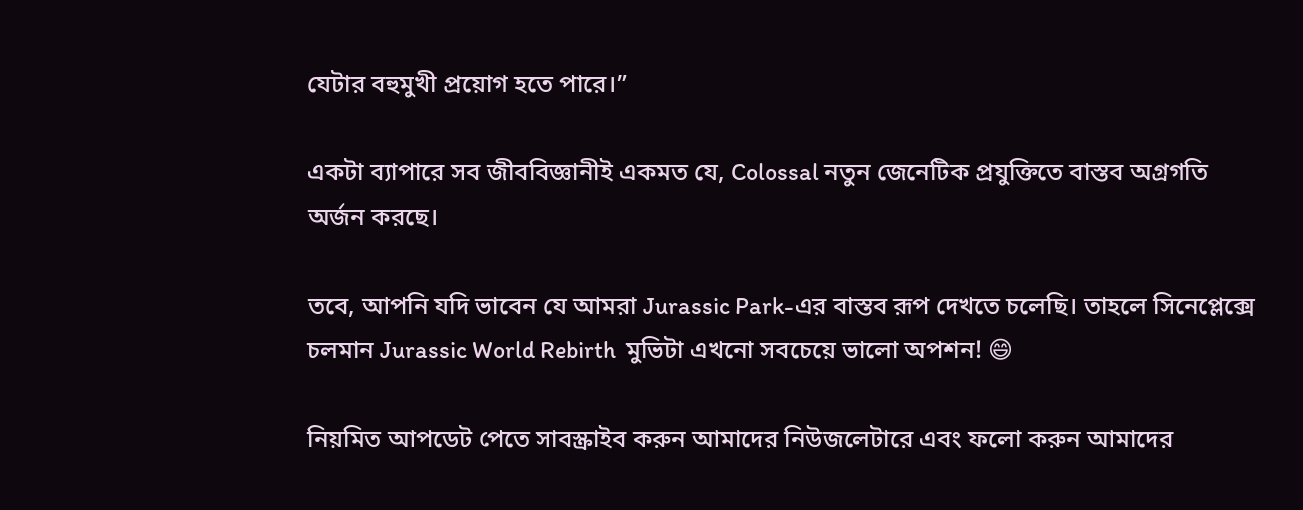যেটার বহুমুখী প্রয়োগ হতে পারে।”

একটা ব্যাপারে সব জীববিজ্ঞানীই একমত যে, Colossal নতুন জেনেটিক প্রযুক্তিতে বাস্তব অগ্রগতি অর্জন করছে।

তবে, আপনি যদি ভাবেন যে আমরা Jurassic Park-এর বাস্তব রূপ দেখতে চলেছি। তাহলে সিনেপ্লেক্সে চলমান Jurassic World Rebirth  মুভিটা এখনো সবচেয়ে ভালো অপশন! 😄

নিয়মিত আপডেট পেতে সাবস্ক্রাইব করুন আমাদের নিউজলেটারে এবং ফলো করুন আমাদের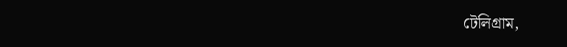টেলিগ্রাম,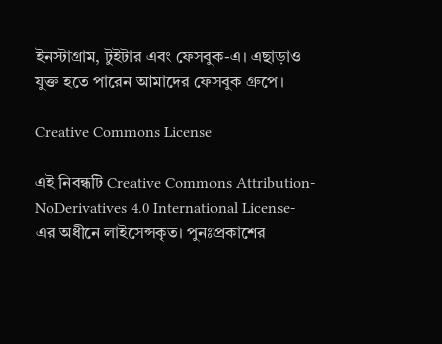ইনস্টাগ্রাম, টুইটার এবং ফেসবুক-এ। এছাড়াও যুক্ত হতে পারেন আমাদের ফেসবুক গ্রুপে।

Creative Commons License

এই নিবন্ধটি Creative Commons Attribution-NoDerivatives 4.0 International License-এর অধীনে লাইসেন্সকৃত। পুনঃপ্রকাশের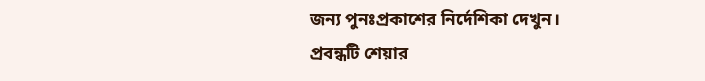জন্য পুনঃপ্রকাশের নির্দেশিকা দেখুন।
প্রবন্ধটি শেয়ার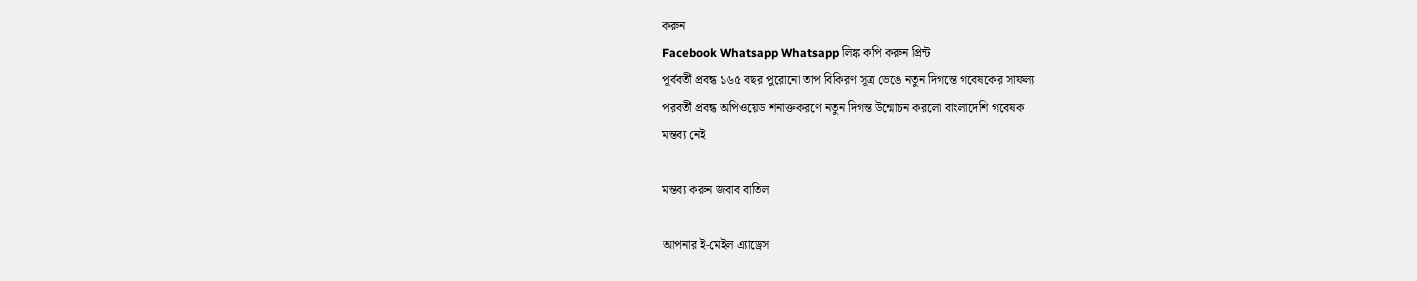করুন
Facebook Whatsapp Whatsapp লিঙ্ক কপি করুন প্রিন্ট
পূর্ববর্তী প্রবন্ধ ১৬৫ বছর পুরোনো তাপ বিকিরণ সূত্র ভেঙে নতুন দিগন্তে গবেষকের সাফল্য
পরবর্তী প্রবন্ধ অপিওয়েড শনাক্তকরণে নতুন দিগন্ত উন্মোচন করলো বাংলাদেশি গবেষক
মন্তব্য নেই

মন্তব্য করুন জবাব বাতিল

আপনার ই-মেইল এ্যাড্রেস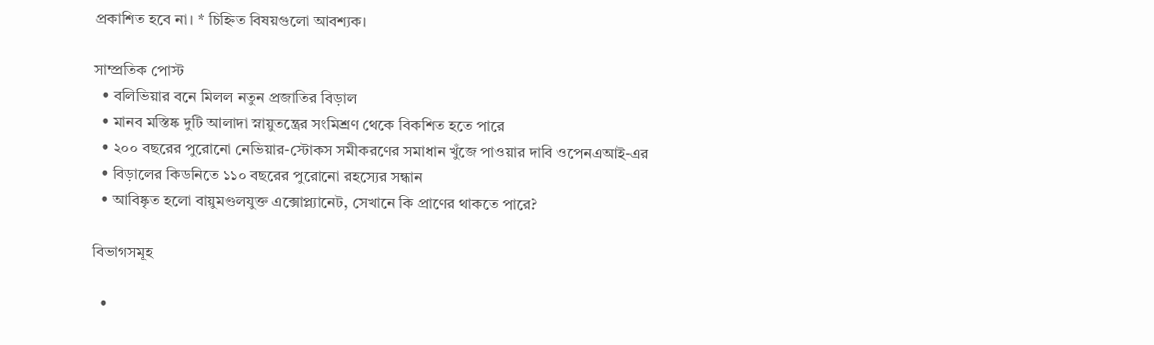প্রকাশিত হবে না। * চিহ্নিত বিষয়গুলো আবশ্যক।

সাম্প্রতিক পোস্ট
  • বলিভিয়ার বনে মিলল নতুন প্রজাতির বিড়াল
  • মানব মস্তিষ্ক দুটি আলাদা স্নায়ুতন্ত্রের সংমিশ্রণ থেকে বিকশিত হতে পারে
  • ২০০ বছরের পুরোনো নেভিয়ার-স্টোকস সমীকরণের সমাধান খুঁজে পাওয়ার দাবি ওপেনএআই-এর
  • বিড়ালের কিডনিতে ১১০ বছরের পুরোনো রহস্যের সন্ধান
  • আবিষ্কৃত হলো বায়ুমণ্ডলযুক্ত এক্সোপ্ল্যানেট, সেখানে কি প্রাণের থাকতে পারে?

বিভাগসমূহ

  •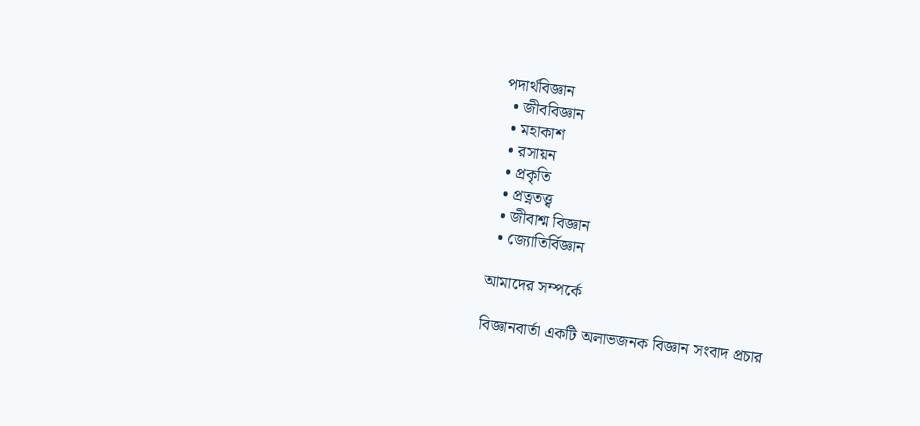পদার্থবিজ্ঞান
  • জীববিজ্ঞান
  • মহাকাশ
  • রসায়ন
  • প্রকৃতি
  • প্রত্নতত্ত্ব
  • জীবাশ্ম বিজ্ঞান
  • জ্যোতির্বিজ্ঞান

আমাদের সম্পর্কে

বিজ্ঞানবার্তা একটি অলাভজনক বিজ্ঞান সংবাদ প্রচার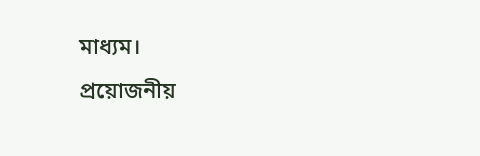মাধ্যম।
প্রয়োজনীয়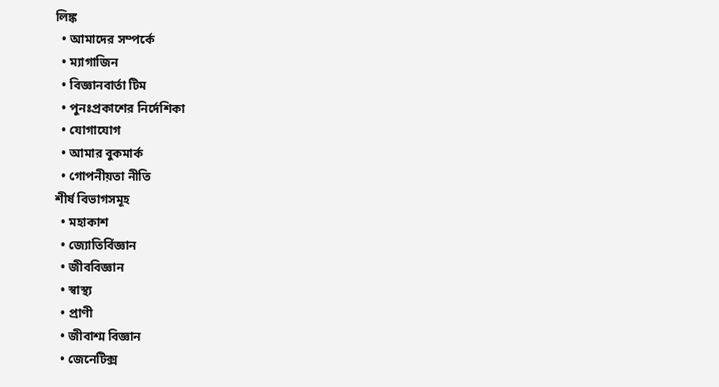লিঙ্ক
  • আমাদের সম্পর্কে
  • ম্যাগাজিন
  • বিজ্ঞানবার্তা টিম
  • পুনঃপ্রকাশের নির্দেশিকা
  • যোগাযোগ
  • আমার বুকমার্ক
  • গোপনীয়তা নীতি
শীর্ষ বিভাগসমূহ
  • মহাকাশ
  • জ্যোতির্বিজ্ঞান
  • জীববিজ্ঞান
  • স্বাস্থ্য
  • প্রাণী
  • জীবাশ্ম বিজ্ঞান
  • জেনেটিক্স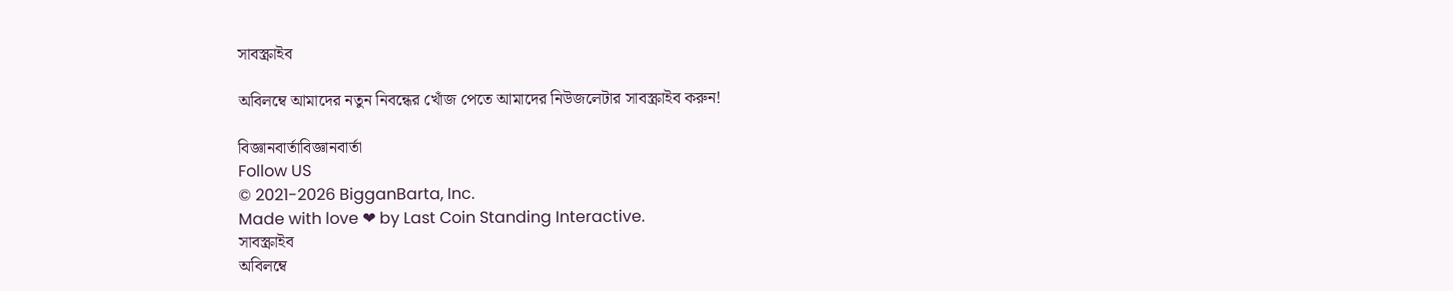সাবস্ক্রাইব

অবিলম্বে আমাদের নতুন নিবন্ধের খোঁজ পেতে আমাদের নিউজলেটার সাবস্ক্রাইব করুন!

বিজ্ঞানবার্তাবিজ্ঞানবার্তা
Follow US
© 2021-2026 BigganBarta, Inc.
Made with love ❤ by Last Coin Standing Interactive.
সাবস্ক্রাইব
অবিলম্বে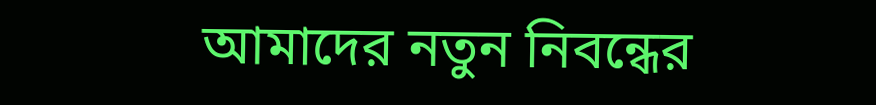আমাদের নতুন নিবন্ধের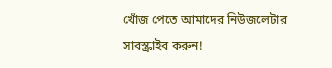খোঁজ পেতে আমাদের নিউজলেটার সাবস্ক্রাইব করুন!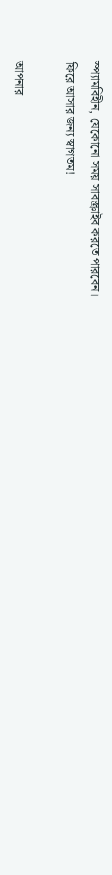স্প্যামবিহীন, যেকোনো সময় সাবস্ক্রাইব করতে পারবেন।
ফিরে আসার জন্য স্বাগতম!

আপনার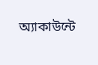অ্যাকাউন্টে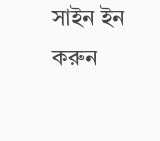সাইন ইন করুন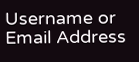Username or Email Address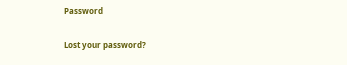Password

Lost your password?